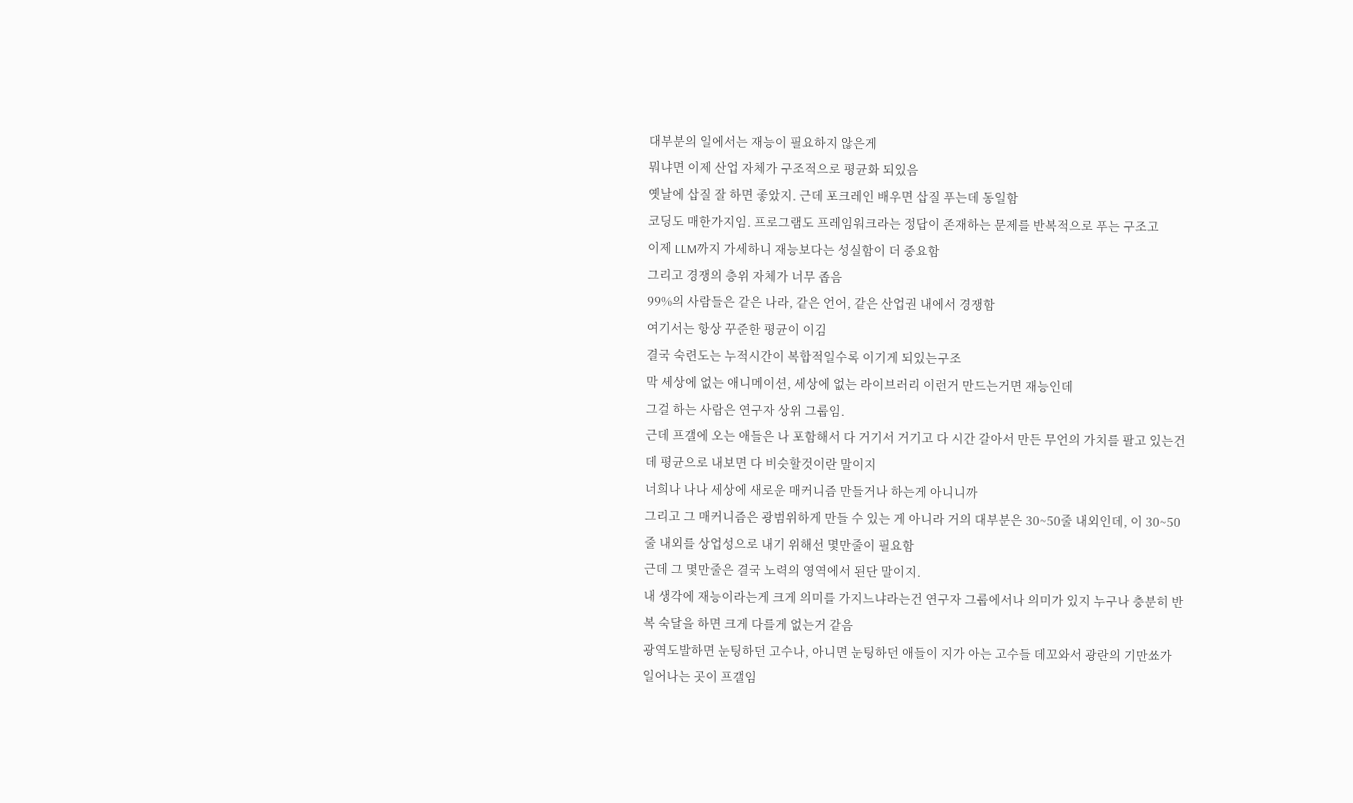대부분의 일에서는 재능이 필요하지 않은게
뭐냐면 이제 산업 자체가 구조적으로 평균화 되있음
옛날에 삽질 잘 하면 좋았지. 근데 포크레인 배우면 삽질 푸는데 동일함
코딩도 매한가지임. 프로그램도 프레임워크라는 정답이 존재하는 문제를 반복적으로 푸는 구조고
이제 LLM까지 가세하니 재능보다는 성실함이 더 중요함
그리고 경쟁의 층위 자체가 너무 좁음
99%의 사람들은 같은 나라, 같은 언어, 같은 산업권 내에서 경쟁함
여기서는 항상 꾸준한 평균이 이김
결국 숙련도는 누적시간이 복합적일수록 이기게 되있는구조
막 세상에 없는 애니메이션, 세상에 없는 라이브러리 이런거 만드는거면 재능인데
그걸 하는 사람은 연구자 상위 그룹임.
근데 프갤에 오는 애들은 나 포함해서 다 거기서 거기고 다 시간 갈아서 만든 무언의 가치를 팔고 있는건데 평균으로 내보면 다 비슷할것이란 말이지
너희나 나나 세상에 새로운 매커니즘 만들거나 하는게 아니니까
그리고 그 매커니즘은 광범위하게 만들 수 있는 게 아니라 거의 대부분은 30~50줄 내외인데, 이 30~50줄 내외를 상업성으로 내기 위해선 몇만줄이 필요함
근데 그 몇만줄은 결국 노력의 영역에서 된단 말이지.
내 생각에 재능이라는게 크게 의미를 가지느냐라는건 연구자 그룹에서나 의미가 있지 누구나 충분히 반복 숙달을 하면 크게 다를게 없는거 같음
광역도발하면 눈팅하던 고수나, 아니면 눈팅하던 애들이 지가 아는 고수들 데꼬와서 광란의 기만쑈가 일어나는 곳이 프갤임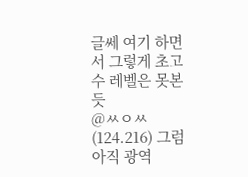글쎄 여기 하면서 그렇게 초고수 레벨은 못본듯
@ㅆㅇㅆ(124.216) 그럼 아직 광역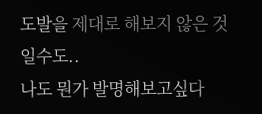도발을 제대로 해보지 않은 것일수도..
나도 뭔가 발명해보고싶다